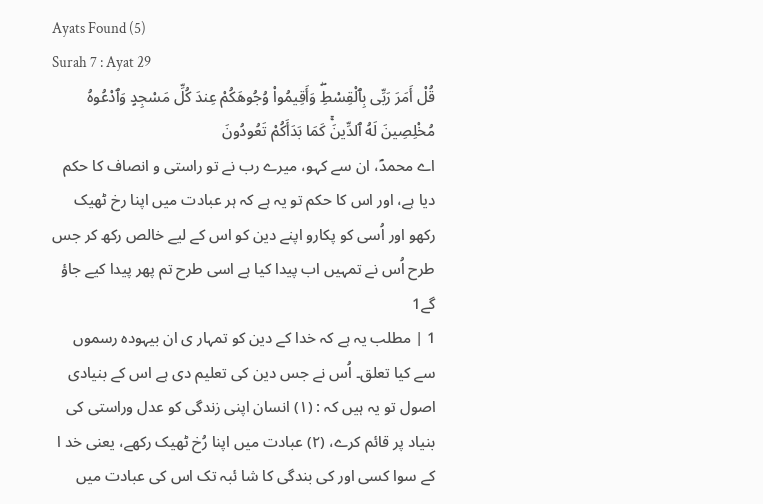Ayats Found (5)
Surah 7 : Ayat 29
قُلْ أَمَرَ رَبِّى بِٱلْقِسْطِۖ وَأَقِيمُواْ وُجُوهَكُمْ عِندَ كُلِّ مَسْجِدٍ وَٱدْعُوهُ مُخْلِصِينَ لَهُ ٱلدِّينَۚ كَمَا بَدَأَكُمْ تَعُودُونَ
اے محمدؐ، ان سے کہو، میرے رب نے تو راستی و انصاف کا حکم دیا ہے، اور اس کا حکم تو یہ ہے کہ ہر عبادت میں اپنا رخ ٹھیک رکھو اور اُسی کو پکارو اپنے دین کو اس کے لیے خالص رکھ کر جس طرح اُس نے تمہیں اب پیدا کیا ہے اسی طرح تم پھر پیدا کیے جاؤ گے1
1 | مطلب یہ ہے کہ خدا کے دین کو تمہار ی ان بیہودہ رسموں سے کیا تعلق۔ اُس نے جس دین کی تعلیم دی ہے اس کے بنیادی اصول تو یہ ہیں کہ : (١) انسان اپنی زندگی کو عدل وراستی کی بنیاد پر قائم کرے، (۲) عبادت میں اپنا رُخ ٹھیک رکھے، یعنی خد ا کے سوا کسی اور کی بندگی کا شا ئبہ تک اس کی عبادت میں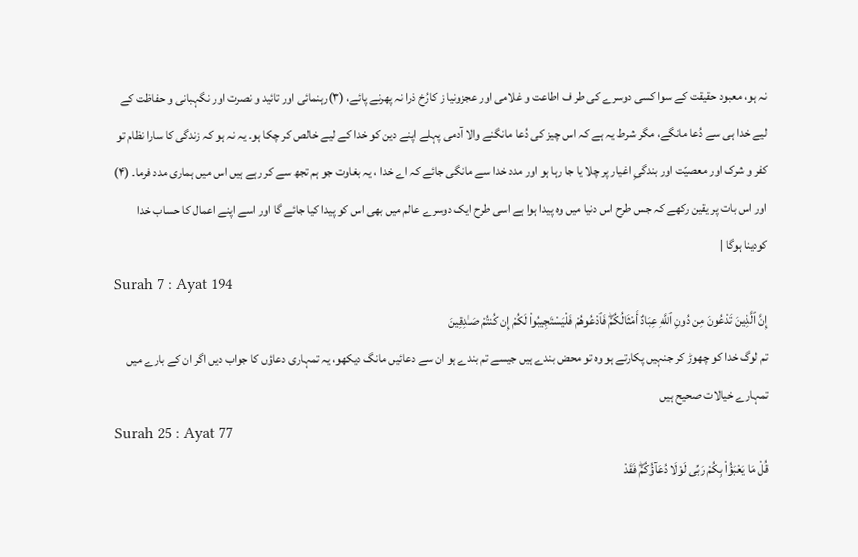نہ ہو، معبود حقیقت کے سوا کسی دوسرے کی طر ف اطاعت و غلامی اور عجزونیا ز کارُخ ذرا نہ پھرنے پائے، (۳)رہنمائی اور تائید و نصرت اور نگہبانی و حفاظت کے لیے خدا ہی سے دُعا مانگے، مگر شرط یہ ہے کہ اس چیز کی دُعا مانگنے والا آدمی پہلے اپنے دین کو خدا کے لیے خالص کر چکا ہو۔ یہ نہ ہو کہ زندگی کا سارا نظام تو کفر و شرک اور معصیّت اور بندگیِ اغیار پر چلا یا جا رہا ہو اور مدد خدا سے مانگی جائے کہ اے خدا ، یہ بغاوت جو ہم تجھ سے کر رہے ہیں اس میں ہماری مدد فرما۔ (۴) اور اس بات پر یقین رکھے کہ جس طرح اس دنیا میں وہ پیدا ہوا ہے اسی طرح ایک دوسرے عالم میں بھی اس کو پیدا کیا جائے گا اور اسے اپنے اعمال کا حساب خدا کودینا ہوگا |
Surah 7 : Ayat 194
إِنَّ ٱلَّذِينَ تَدْعُونَ مِن دُونِ ٱللَّهِ عِبَادٌ أَمْثَالُكُمْۖ فَٱدْعُوهُمْ فَلْيَسْتَجِيبُواْ لَكُمْ إِن كُنتُمْ صَـٰدِقِينَ
تم لوگ خدا کو چھوڑ کر جنہیں پکارتے ہو وہ تو محض بندے ہیں جیسے تم بندے ہو ان سے دعائیں مانگ دیکھو، یہ تمہاری دعاؤں کا جواب دیں اگر ان کے بارے میں تمہارے خیالات صحیح ہیں
Surah 25 : Ayat 77
قُلْ مَا يَعْبَؤُاْ بِكُمْ رَبِّى لَوْلَا دُعَآؤُكُمْۖ فَقَدْ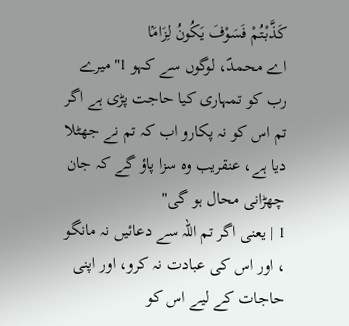كَذَّبْتُمْ فَسَوْفَ يَكُونُ لِزَامَۢا
اے محمدؐ، لوگوں سے کہو 1"میرے رب کو تمہاری کیا حاجت پڑی ہے اگر تم اس کو نہ پکارو اب کہ تم نے جھٹلا دیا ہے، عنقریب وہ سزا پاؤ گے کہ جان چھڑانی محال ہو گی"
1 | یعنی اگر تم اللہ سے دعائیں نہ مانگو ، اور اس کی عبادت نہ کرو، اور اپنی حاجات کے لیے اس کو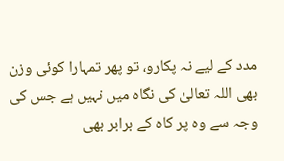مدد کے لیے نہ پکارو، تو پھر تمہارا کوئی وزن بھی اللہ تعالیٰ کی نگاہ میں نہیں ہے جس کی وجہ سے وہ پر کاہ کے برابر بھی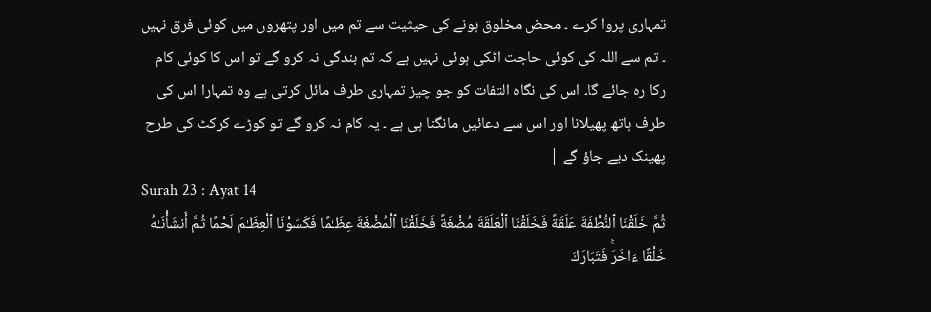تمہاری پروا کرے ۔ محض مخلوق ہونے کی حیثیت سے تم میں اور پتھروں میں کوئی فرق نہیں ۔ تم سے اللہ کی کوئی حاجت اٹکی ہوئی نہیں ہے کہ تم بندگی نہ کرو گے تو اس کا کوئی کام رکا رہ جائے گا۔ اس کی نگاہ التفات کو جو چیز تمہاری طرف مائل کرتی ہے وہ تمہارا اس کی طرف ہاتھ پھیلانا اور اس سے دعائیں مانگنا ہی ہے ۔ یہ کام نہ کرو گے تو کوڑے کرکٹ کی طرح پھینک دیے جاؤ گے |
Surah 23 : Ayat 14
ثُمَّ خَلَقْنَا ٱلنُّطْفَةَ عَلَقَةً فَخَلَقْنَا ٱلْعَلَقَةَ مُضْغَةً فَخَلَقْنَا ٱلْمُضْغَةَ عِظَـٰمًا فَكَسَوْنَا ٱلْعِظَـٰمَ لَحْمًا ثُمَّ أَنشَأْنَـٰهُ خَلْقًا ءَاخَرَۚ فَتَبَارَكَ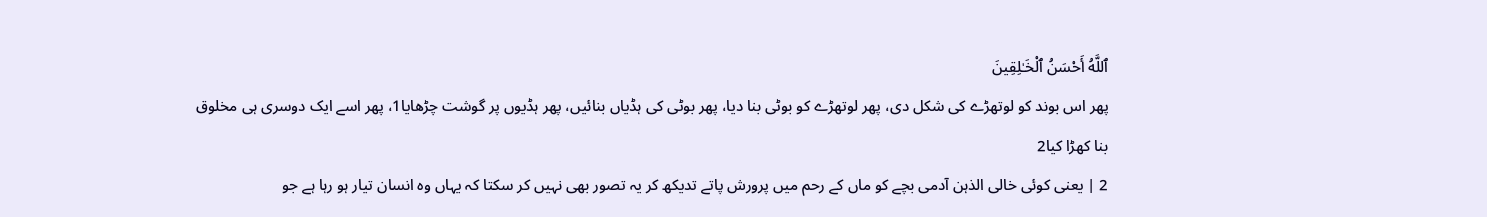ٱللَّهُ أَحْسَنُ ٱلْخَـٰلِقِينَ
پھر اس بوند کو لوتھڑے کی شکل دی، پھر لوتھڑے کو بوٹی بنا دیا، پھر بوٹی کی ہڈیاں بنائیں، پھر ہڈیوں پر گوشت چڑھایا1، پھر اسے ایک دوسری ہی مخلوق بنا کھڑا کیا2
2 | یعنی کوئی خالی الذہن آدمی بچے کو ماں کے رحم میں پرورش پاتے تدیکھ کر یہ تصور بھی نہیں کر سکتا کہ یہاں وہ انسان تیار ہو رہا ہے جو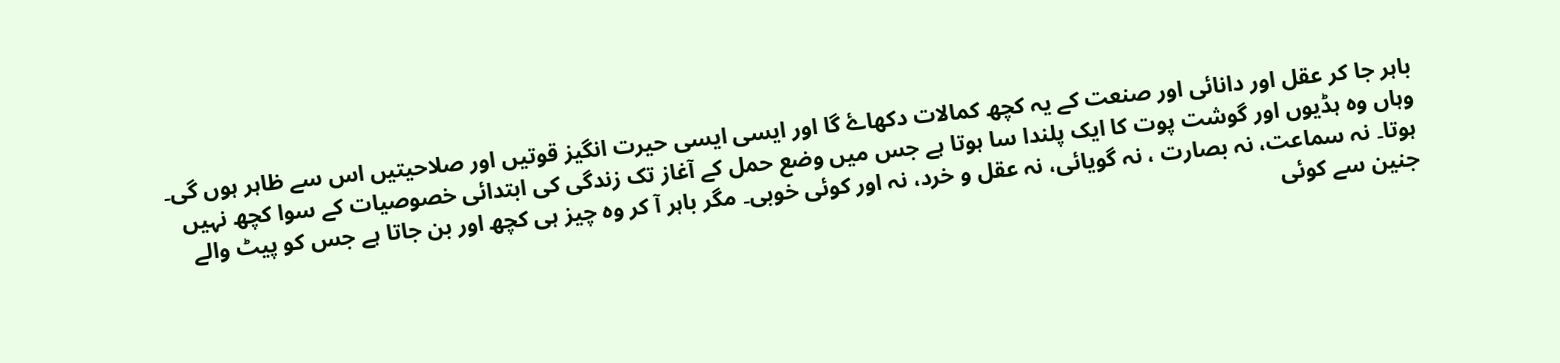باہر جا کر عقل اور دانائی اور صنعت کے یہ کچھ کمالات دکھاۓ گا اور ایسی ایسی حیرت انگیز قوتیں اور صلاحیتیں اس سے ظاہر ہوں گی۔ وہاں وہ ہڈیوں اور گوشت پوت کا ایک پلندا سا ہوتا ہے جس میں وضع حمل کے آغاز تک زندگی کی ابتدائی خصوصیات کے سوا کچھ نہیں ہوتا۔ نہ سماعت، نہ بصارت ، نہ گویائی، نہ عقل و خرد، نہ اور کوئی خوبی۔ مگر باہر آ کر وہ چیز ہی کچھ اور بن جاتا ہے جس کو پیٹ والے جنین سے کوئی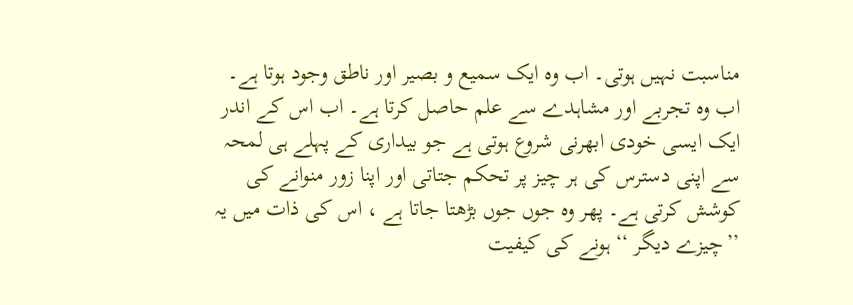مناسبت نہیں ہوتی۔ اب وہ ایک سمیع و بصیر اور ناطق وجود ہوتا ہے۔ اب وہ تجربے اور مشاہدے سے علم حاصل کرتا ہے۔ اب اس کے اندر ایک ایسی خودی ابھرنی شروع ہوتی ہے جو بیداری کے پہلے ہی لمحہ سے اپنی دسترس کی ہر چیز پر تحکم جتاتی اور اپنا زور منوانے کی کوشش کرتی ہے۔ پھر وہ جوں جوں بڑھتا جاتا ہے ، اس کی ذات میں یہ ’’چیزے دیگر ‘‘ ہونے کی کیفیت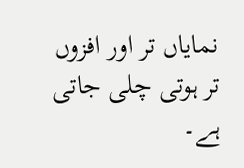نمایاں تر اور افزوں تر ہوتی چلی جاتی ہے۔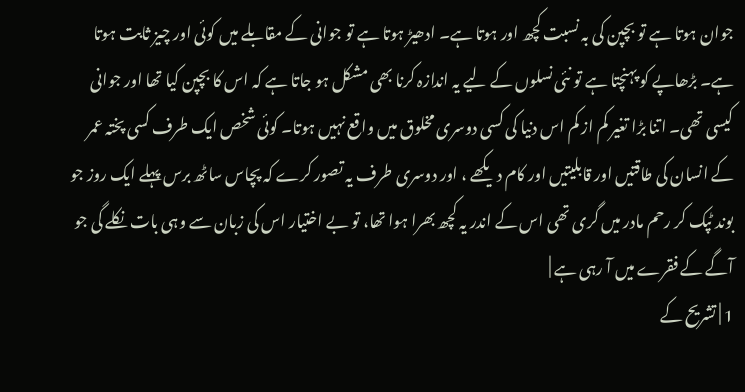جوان ہوتا ہے تو بچپن کی بہ نسبت کچھ اور ہوتا ہے۔ ادھیڑ ہوتا ہے تو جوانی کے مقابلے میں کوئی اور چیز ثابت ہوتا ہے۔ بڑھاپے کو پہنچتا ہے تو نئی نسلوں کے لیے یہ اندازہ کرنا بھی مشکل ہو جاتا ہے کہ اس کا بچپن کیا تھا اور جوانی کیسی تھی۔ اتنا بڑا تغیر کم از کم اس دنیا کی کسی دوسری مخلوق میں واقع نہیں ہوتا۔ کوئی شخص ایک طرف کسی پختہ عمر کے انسان کی طاقتیں اور قابلیتیں اور کام دیکھے ، اور دوسری طرف یہ تصور کرے کہ پچاس ساٹھ برس پہلے ایک روز جو بوند ٹپک کر رحم مادر میں گری تھی اس کے اندر یہ کچھ بھرا ہوا تھا، تو بے اختیار اس کی زبان سے وہی بات نکلے گی جو آگے کے فقرے میں آ رہی ہے |
1 | تشریح کے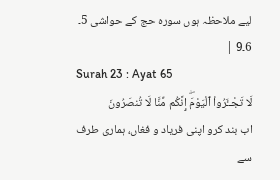لیے ملاحظہ ہوں سورہ حج کے حواشی 5۔ 6۔9 |
Surah 23 : Ayat 65
لَا تَجْــَٔرُواْ ٱلْيَوْمَۖ إِنَّكُم مِّنَّا لَا تُنصَرُونَ
اب بند کرو اپنی فریاد و فغاں، ہماری طرف سے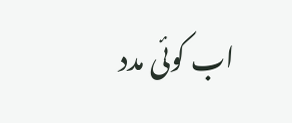اب کوئی مدد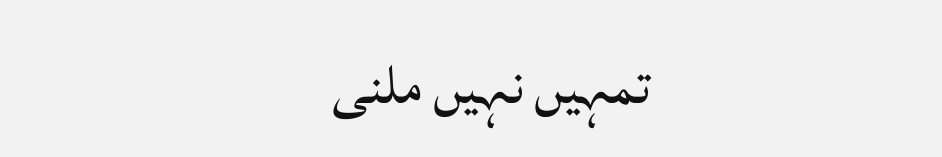تمہیں نہیں ملنی